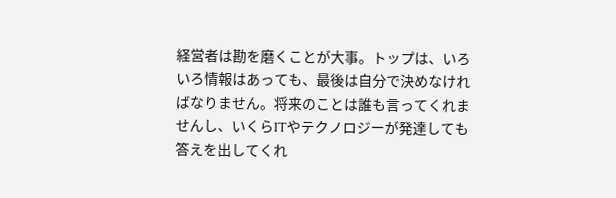経営者は勘を磨くことが大事。トップは、いろいろ情報はあっても、最後は自分で決めなければなりません。将来のことは誰も言ってくれませんし、いくらITやテクノロジーが発達しても答えを出してくれ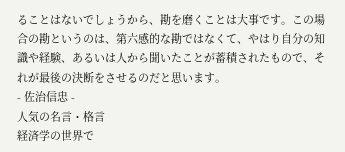ることはないでしょうから、勘を磨くことは大事です。この場合の勘というのは、第六感的な勘ではなくて、やはり自分の知識や経験、あるいは人から聞いたことが蓄積されたもので、それが最後の決断をさせるのだと思います。
- 佐治信忠 -
人気の名言・格言
経済学の世界で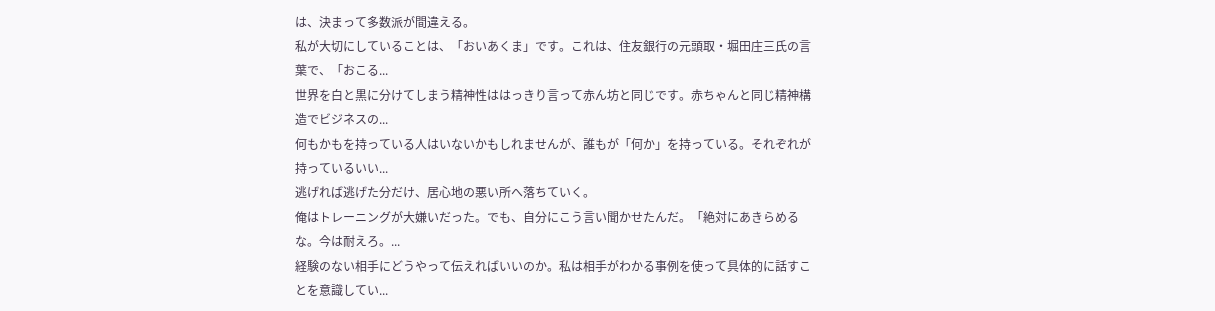は、決まって多数派が間違える。
私が大切にしていることは、「おいあくま」です。これは、住友銀行の元頭取・堀田庄三氏の言葉で、「おこる...
世界を白と黒に分けてしまう精神性ははっきり言って赤ん坊と同じです。赤ちゃんと同じ精神構造でビジネスの...
何もかもを持っている人はいないかもしれませんが、誰もが「何か」を持っている。それぞれが持っているいい...
逃げれば逃げた分だけ、居心地の悪い所へ落ちていく。
俺はトレーニングが大嫌いだった。でも、自分にこう言い聞かせたんだ。「絶対にあきらめるな。今は耐えろ。...
経験のない相手にどうやって伝えればいいのか。私は相手がわかる事例を使って具体的に話すことを意識してい...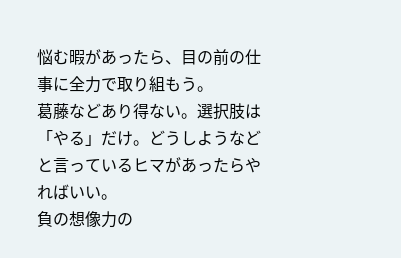悩む暇があったら、目の前の仕事に全力で取り組もう。
葛藤などあり得ない。選択肢は「やる」だけ。どうしようなどと言っているヒマがあったらやればいい。
負の想像力の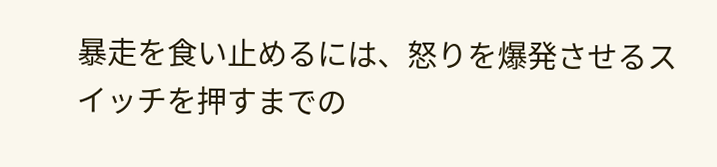暴走を食い止めるには、怒りを爆発させるスイッチを押すまでの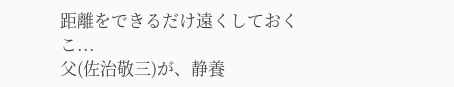距離をできるだけ遠くしておくこ...
父(佐治敬三)が、静養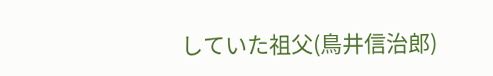していた祖父(鳥井信治郎)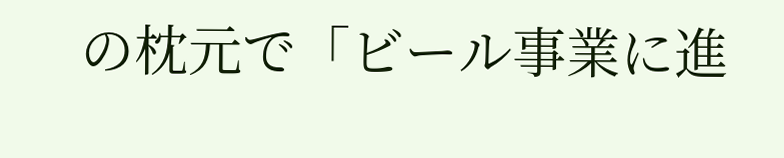の枕元で「ビール事業に進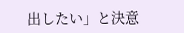出したい」と決意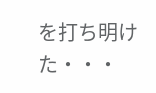を打ち明けた・・・